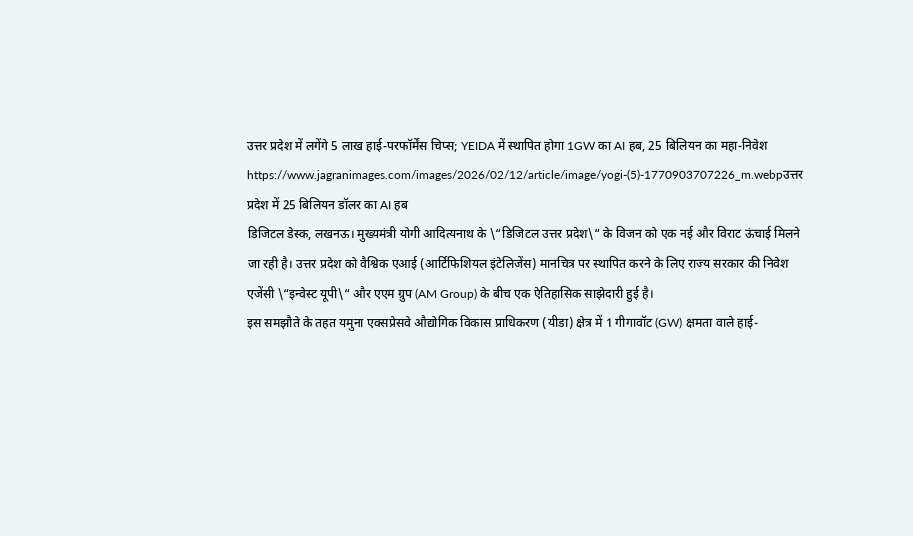उत्तर प्रदेश में लगेंगे 5 लाख हाई-परफॉर्मेंस चिप्स; YEIDA में स्थापित होगा 1GW का AI हब, 25 बिलियन का महा-निवेश
https://www.jagranimages.com/images/2026/02/12/article/image/yogi-(5)-1770903707226_m.webpउत्तर प्रदेश में 25 बिलियन डॉलर का AI हब
डिजिटल डेस्क, लखनऊ। मुख्यमंत्री योगी आदित्यनाथ के \“डिजिटल उत्तर प्रदेश\“ के विजन को एक नई और विराट ऊंचाई मिलने जा रही है। उत्तर प्रदेश को वैश्विक एआई (आर्टिफिशियल इंटेलिजेंस) मानचित्र पर स्थापित करने के लिए राज्य सरकार की निवेश एजेंसी \“इन्वेस्ट यूपी\“ और एएम ग्रुप (AM Group) के बीच एक ऐतिहासिक साझेदारी हुई है।
इस समझौते के तहत यमुना एक्सप्रेसवे औद्योगिक विकास प्राधिकरण (यीडा) क्षेत्र में 1 गीगावॉट (GW) क्षमता वाले हाई-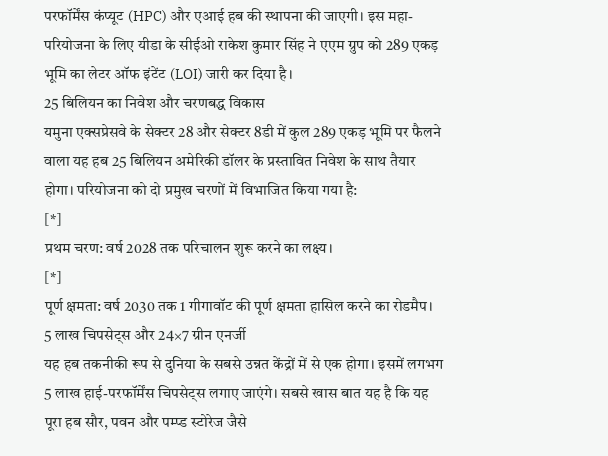परफॉर्मेंस कंप्यूट (HPC) और एआई हब की स्थापना की जाएगी। इस महा-परियोजना के लिए यीडा के सीईओ राकेश कुमार सिंह ने एएम ग्रुप को 289 एकड़ भूमि का लेटर ऑफ इंटेंट (LOI) जारी कर दिया है।
25 बिलियन का निवेश और चरणबद्ध विकास
यमुना एक्सप्रेसवे के सेक्टर 28 और सेक्टर 8डी में कुल 289 एकड़ भूमि पर फैलने वाला यह हब 25 बिलियन अमेरिकी डॉलर के प्रस्तावित निवेश के साथ तैयार होगा। परियोजना को दो प्रमुख चरणों में विभाजित किया गया है:
[*]
प्रथम चरण: वर्ष 2028 तक परिचालन शुरू करने का लक्ष्य।
[*]
पूर्ण क्षमता: वर्ष 2030 तक 1 गीगावॉट की पूर्ण क्षमता हासिल करने का रोडमैप।
5 लाख चिपसेट्स और 24×7 ग्रीन एनर्जी
यह हब तकनीकी रूप से दुनिया के सबसे उन्नत केंद्रों में से एक होगा। इसमें लगभग 5 लाख हाई-परफॉर्मेंस चिपसेट्स लगाए जाएंगे। सबसे खास बात यह है कि यह पूरा हब सौर, पवन और पम्प्ड स्टोरेज जैसे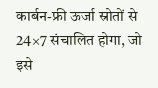कार्बन-फ्री ऊर्जा स्रोतों से 24×7 संचालित होगा, जो इसे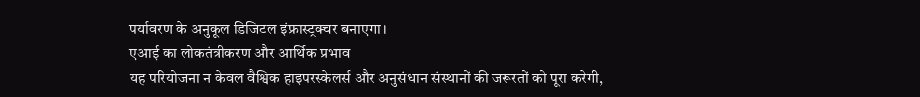पर्यावरण के अनुकूल डिजिटल इंफ्रास्ट्रक्चर बनाएगा।
एआई का लोकतंत्रीकरण और आर्थिक प्रभाव
यह परियोजना न केवल वैश्विक हाइपरस्केलर्स और अनुसंधान संस्थानों की जरूरतों को पूरा करेगी,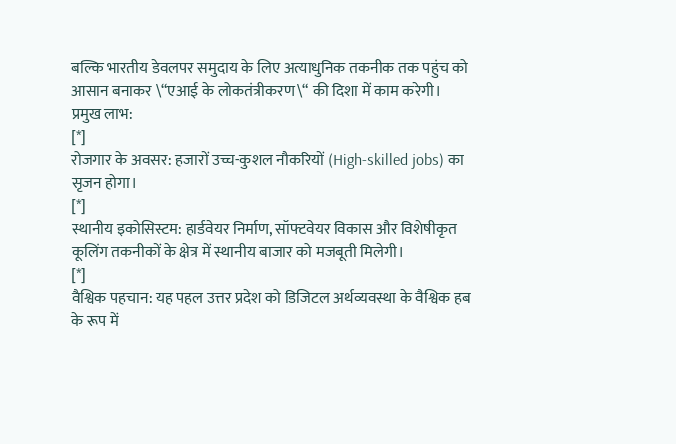बल्कि भारतीय डेवलपर समुदाय के लिए अत्याधुनिक तकनीक तक पहुंच को आसान बनाकर \“एआई के लोकतंत्रीकरण\“ की दिशा में काम करेगी।
प्रमुख लाभ:
[*]
रोजगार के अवसर: हजारों उच्च-कुशल नौकरियों (High-skilled jobs) का सृजन होगा।
[*]
स्थानीय इकोसिस्टम: हार्डवेयर निर्माण, सॉफ्टवेयर विकास और विशेषीकृत कूलिंग तकनीकों के क्षेत्र में स्थानीय बाजार को मजबूती मिलेगी।
[*]
वैश्विक पहचान: यह पहल उत्तर प्रदेश को डिजिटल अर्थव्यवस्था के वैश्विक हब के रूप में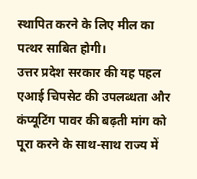स्थापित करने के लिए मील का पत्थर साबित होगी।
उत्तर प्रदेश सरकार की यह पहल एआई चिपसेट की उपलब्धता और कंप्यूटिंग पावर की बढ़ती मांग को पूरा करने के साथ-साथ राज्य में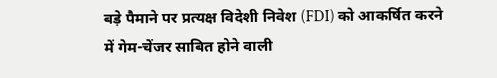बड़े पैमाने पर प्रत्यक्ष विदेशी निवेश (FDI) को आकर्षित करने में गेम-चेंजर साबित होने वाली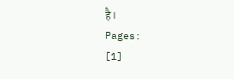है।
Pages:
[1]